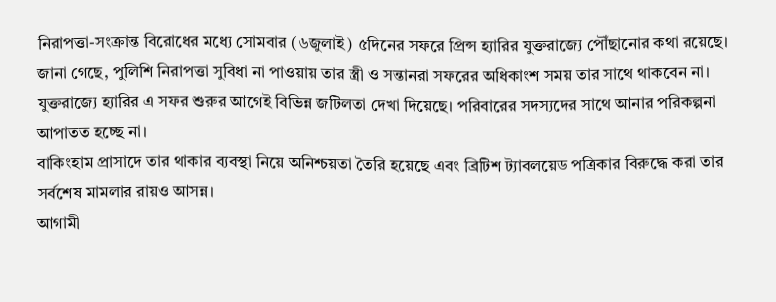নিরাপত্তা-সংক্রান্ত বিরোধের মধ্যে সোমবার (৬জুলাই) ৫দিনের সফরে প্রিন্স হ্যারির যুক্তরাজ্যে পৌঁছানোর কথা রয়েছে।
জানা গেছে, পুলিশি নিরাপত্তা সুবিধা না পাওয়ায় তার স্ত্রী ও সন্তানরা সফরের অধিকাংশ সময় তার সাথে থাকবেন না।
যুক্তরাজ্যে হ্যারির এ সফর শুরুর আগেই বিভিন্ন জটিলতা দেখা দিয়েছে। পরিবারের সদস্যদের সাথে আনার পরিকল্পনা আপাতত হচ্ছে না।
বাকিংহাম প্রাসাদে তার থাকার ব্যবস্থা নিয়ে অনিশ্চয়তা তৈরি হয়েছে এবং ব্রিটিশ ট্যাবলয়েড পত্রিকার বিরুদ্ধে করা তার সর্বশেষ মামলার রায়ও আসন্ন।
আগামী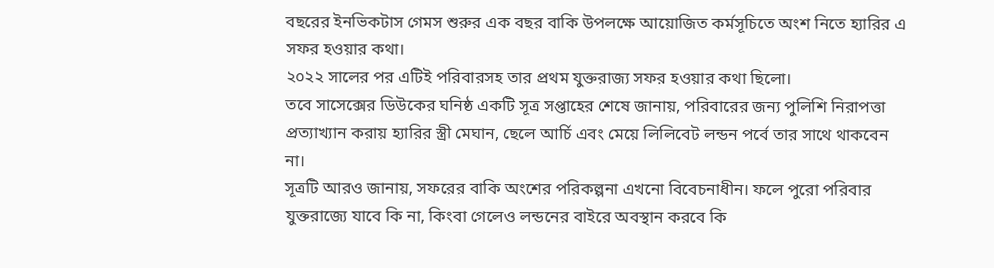বছরের ইনভিকটাস গেমস শুরুর এক বছর বাকি উপলক্ষে আয়োজিত কর্মসূচিতে অংশ নিতে হ্যারির এ সফর হওয়ার কথা।
২০২২ সালের পর এটিই পরিবারসহ তার প্রথম যুক্তরাজ্য সফর হওয়ার কথা ছিলো।
তবে সাসেক্সের ডিউকের ঘনিষ্ঠ একটি সূত্র সপ্তাহের শেষে জানায়, পরিবারের জন্য পুলিশি নিরাপত্তা প্রত্যাখ্যান করায় হ্যারির স্ত্রী মেঘান, ছেলে আর্চি এবং মেয়ে লিলিবেট লন্ডন পর্বে তার সাথে থাকবেন না।
সূত্রটি আরও জানায়, সফরের বাকি অংশের পরিকল্পনা এখনো বিবেচনাধীন। ফলে পুরো পরিবার যুক্তরাজ্যে যাবে কি না, কিংবা গেলেও লন্ডনের বাইরে অবস্থান করবে কি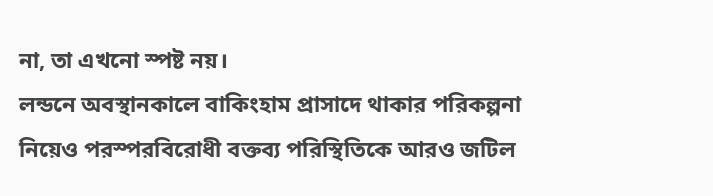না, তা এখনো স্পষ্ট নয়।
লন্ডনে অবস্থানকালে বাকিংহাম প্রাসাদে থাকার পরিকল্পনা নিয়েও পরস্পরবিরোধী বক্তব্য পরিস্থিতিকে আরও জটিল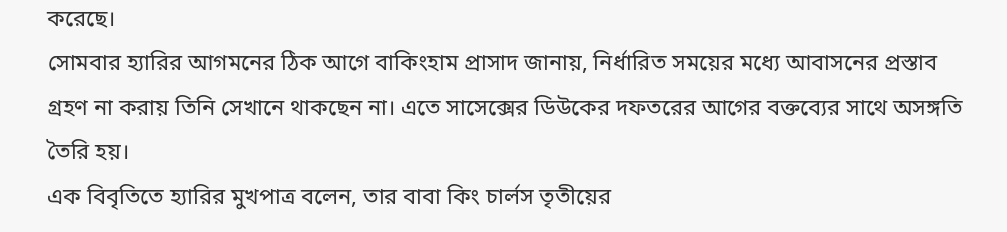করেছে।
সোমবার হ্যারির আগমনের ঠিক আগে বাকিংহাম প্রাসাদ জানায়, নির্ধারিত সময়ের মধ্যে আবাসনের প্রস্তাব গ্রহণ না করায় তিনি সেখানে থাকছেন না। এতে সাসেক্সের ডিউকের দফতরের আগের বক্তব্যের সাথে অসঙ্গতি তৈরি হয়।
এক বিবৃতিতে হ্যারির মুখপাত্র বলেন, তার বাবা কিং চার্লস তৃতীয়ের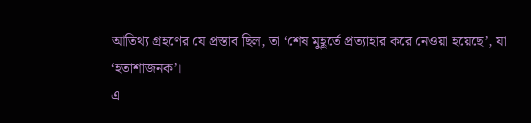আতিথ্য গ্রহণের যে প্রস্তাব ছিল, তা ‘শেষ মুহূর্তে প্রত্যাহার করে নেওয়া হয়েছে’, যা ‘হতাশাজনক’।
এ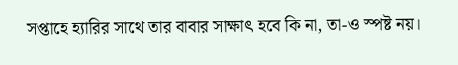সপ্তাহে হ্যারির সাথে তার বাবার সাক্ষাৎ হবে কি না, তা-ও স্পষ্ট নয়।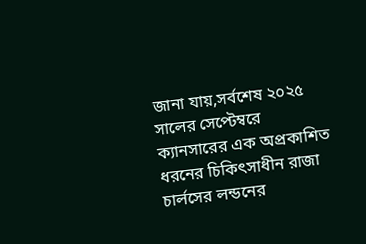জানা যায়,সর্বশেষ ২০২৫ সালের সেপ্টেম্বরে ক্যানসারের এক অপ্রকাশিত ধরনের চিকিৎসাধীন রাজা চার্লসের লন্ডনের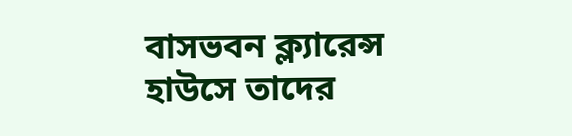বাসভবন ক্ল্যারেন্স হাউসে তাদের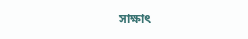সাক্ষাৎ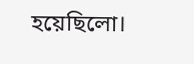হয়েছিলো।